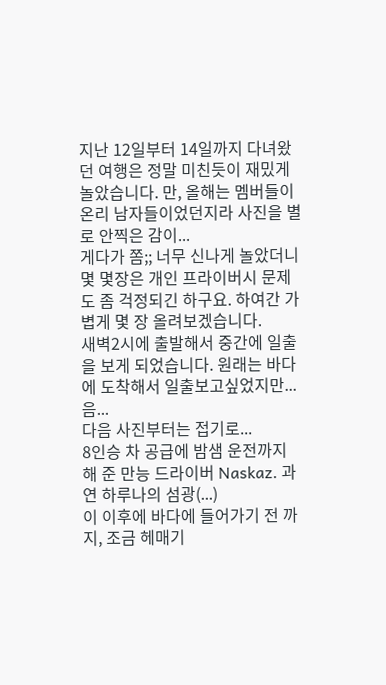지난 12일부터 14일까지 다녀왔던 여행은 정말 미친듯이 재밌게 놀았습니다. 만, 올해는 멤버들이 온리 남자들이었던지라 사진을 별로 안찍은 감이...
게다가 쫌;; 너무 신나게 놀았더니 몇 몇장은 개인 프라이버시 문제도 좀 걱정되긴 하구요. 하여간 가볍게 몇 장 올려보겠습니다.
새벽2시에 출발해서 중간에 일출을 보게 되었습니다. 원래는 바다에 도착해서 일출보고싶었지만... 음...
다음 사진부터는 접기로...
8인승 차 공급에 밤샘 운전까지 해 준 만능 드라이버 Naskaz. 과연 하루나의 섬광(...)
이 이후에 바다에 들어가기 전 까지, 조금 헤매기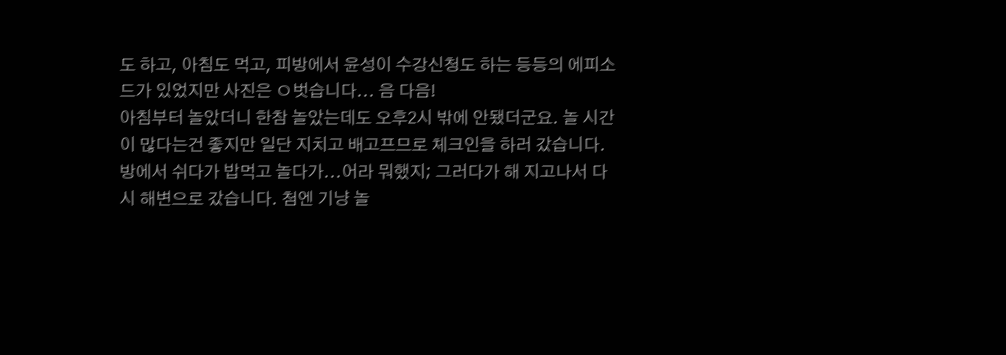도 하고, 아침도 먹고, 피방에서 윤성이 수강신청도 하는 등등의 에피소드가 있었지만 사진은 ㅇ벗습니다... 음 다음!
아침부터 놀았더니 한참 놀았는데도 오후2시 밖에 안됐더군요. 놀 시간이 많다는건 좋지만 일단 지치고 배고프므로 체크인을 하러 갔습니다.
방에서 쉬다가 밥먹고 놀다가...어라 뭐했지; 그러다가 해 지고나서 다시 해변으로 갔습니다. 첨엔 기냥 놀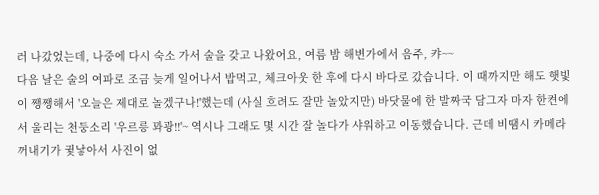러 나갔었는데, 나중에 다시 숙소 가서 술을 갖고 나왔어요, 여름 밤 해변가에서 음주, 캬~~
다음 날은 술의 여파로 조금 늦게 일어나서 밥먹고, 체크아웃 한 후에 다시 바다로 갔습니다. 이 때까지만 해도 햇빛이 쨍쨍해서 '오늘은 제대로 놀겠구나!'했는데 (사실 흐려도 잘만 놀았지만) 바닷물에 한 발짜국 담그자 마자 한켠에서 울리는 천둥소리 '우르릉 꽈광!!'~ 역시나 그래도 몇 시간 잘 놀다가 샤워하고 이동했습니다. 근데 비땜시 카메라 꺼내기가 귗낳아서 사진이 없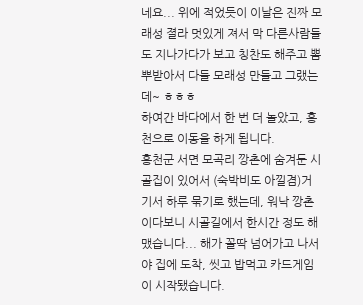네요... 위에 적었듯이 이날은 진짜 모래성 졀라 멋있게 져서 막 다른사람들도 지나가다가 보고 칭찬도 해주고 뽐뿌받아서 다들 모래성 만들고 그랬는데~ ㅎㅎㅎ
하여간 바다에서 한 번 더 놀았고, 홍천으로 이동을 하게 됩니다.
홍천군 서면 모곡리 깡촌에 숨겨둔 시골집이 있어서 (숙박비도 아낄겸)거기서 하루 묶기로 했는데, 워낙 깡촌이다보니 시골길에서 한시간 정도 해맸습니다... 해가 꼴딱 넘어가고 나서야 집에 도착, 씻고 밥먹고 카드게임이 시작됐습니다.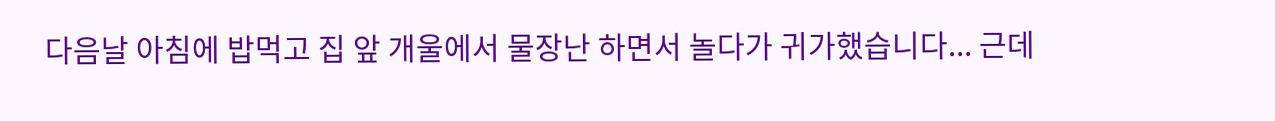다음날 아침에 밥먹고 집 앞 개울에서 물장난 하면서 놀다가 귀가했습니다... 근데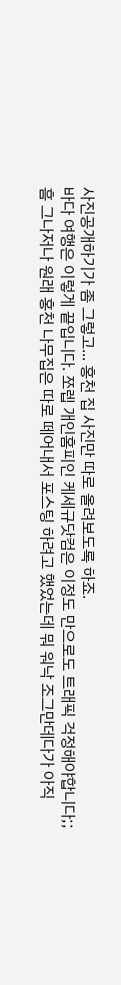사진공개하기가 좀 그렇고... 홍천 집 사진만 따로 올려보도록 하죠.
바다 여행은 이렇게 끝입니다. 쪼렙 개인홈피인 케세규닷컴은 이정도 만으로도 트래픽 걱정해야합니다;;
흠 그나저나 원래 홍천 나무집은 따로 떼어내서 포스팅 하려고 했었는데 뭐 워낙 조그만데다가 아직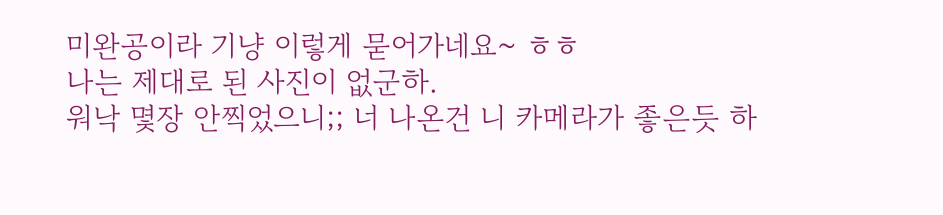미완공이라 기냥 이렇게 묻어가네요~ ㅎㅎ
나는 제대로 된 사진이 없군하.
워낙 몇장 안찍었으니;; 너 나온건 니 카메라가 좋은듯 하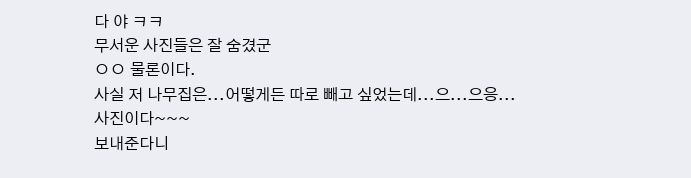다 야 ㅋㅋ
무서운 사진들은 잘 숨겼군
ㅇㅇ 물론이다.
사실 저 나무집은...어떻게든 따로 빼고 싶었는데...으...으응...
사진이다~~~
보내준다니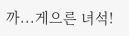까...게으른 녀석!